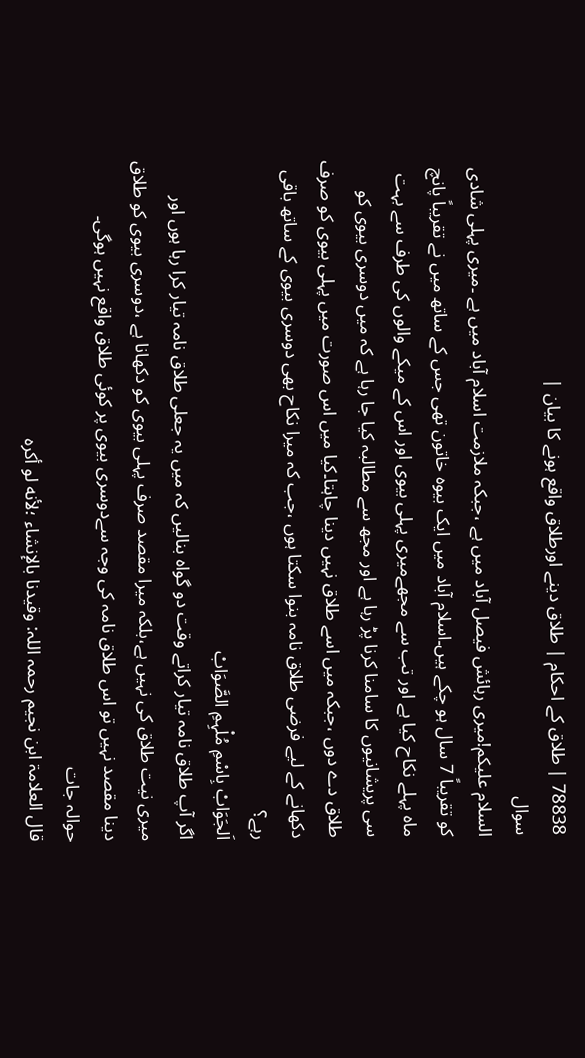78838 | طلاق کے احکام | طلاق دینے اورطلاق واقع ہونے کا بیان |
سوال
السلام علیکم!میری رہائش فیصل آباد میں ہے ،جبکہ ملازمت اسلام آباد میں ہے ۔میری پہلی شادی کو تقریباً 7 سال ہو چکے ہیں۔اسلام آباد میں ایک بیوہ خاتون تھی جس کے ساتھ میں نے تقریباً پانچ ماہ پہلے نکاح کیا ہے اور تب سے مجھےمیری پہلی بیوی اور اس کے میکے والوں کی طرف سے بہت سی پریشانیوں کا سامنا کرنا پڑ رہا ہے اور مجھ سے مطالبہ کیا جا رہا ہے کہ میں دوسری بیوی کو طلاق دے دوں ،جبکہ میں اسے طلاق نہیں دینا چاہتا۔کیا میں اس صورت میں پہلی بیوی کو صرف دکھانے کے لیے فرضی طلاق نامہ بنوا سکتا ہوں ،جب کہ میرا نکاح بھی دوسری بیوی کے ساتھ باقی رہے؟
اَلجَوَابْ بِاسْمِ مُلْہِمِ الصَّوَابْ
اگر آپ طلاق نامہ تیار کراتے وقت دو گواہ بنالیں کہ میں یہ جعلی طلاق نامہ تیار کرا رہا ہوں اور میری نیت طلاق کی نہیں ہے،بلکہ میرا مقصد صرف پہلی بیوی کو دکھانا ہے ،دوسری بیوی کو طلاق دینا مقصد نہیں تو اس طلاق نامہ کی وجہ سےدوسری بیوی پر کوئی طلاق واقع نہیں ہوگی۔
حوالہ جات
قال العلامۃ ابن نجیم رحمہ اللہ: وقيدنا بالإنشاء ؛لأنه لو أكره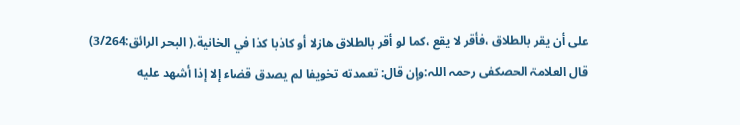على أن يقر بالطلاق ،فأقر لا يقع ،كما لو أقر بالطلاق هازلا أو كاذبا كذا في الخانية.( البحر الرائق:3/264)
قال العلامۃ الحصکفی رحمہ اللہ:وإن قال: تعمدته تخويفا لم يصدق قضاء إلا إذا أشهد عليه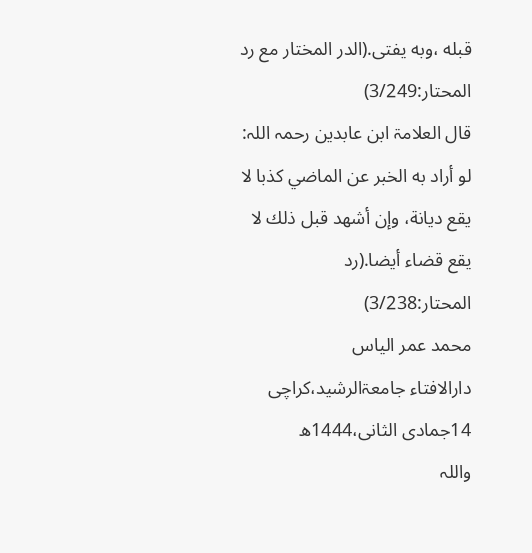قبله ،وبه يفتى.(الدر المختار مع رد المحتار:3/249)
قال العلامۃ ابن عابدین رحمہ اللہ: لو أراد به الخبر عن الماضي كذبا لا يقع ديانة، وإن أشهد قبل ذلك لا يقع قضاء أيضا.(رد المحتار:3/238)
محمد عمر الیاس
دارالافتاء جامعۃالرشید،کراچی
14جمادی الثانی،1444ھ
واللہ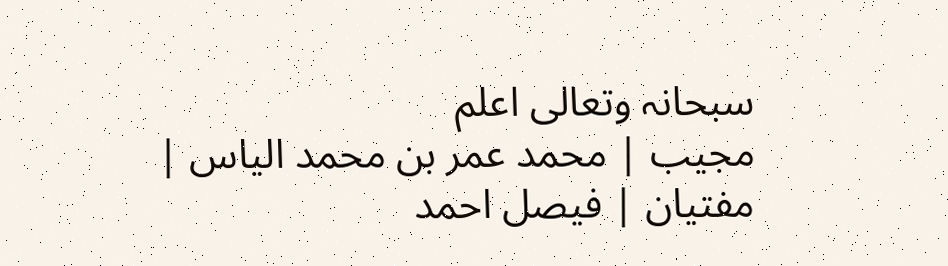سبحانہ وتعالی اعلم
مجیب | محمد عمر بن محمد الیاس | مفتیان | فیصل احمد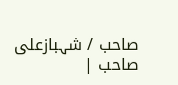صاحب / شہبازعلی صاحب |